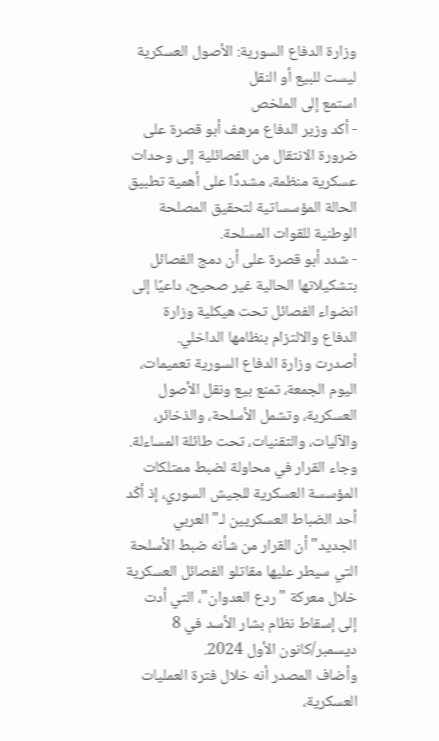وزارة الدفاع السورية: الأصول العسكرية ليست للبيع أو النقل
استمع إلى الملخص
- أكد وزير الدفاع مرهف أبو قصرة على ضرورة الانتقال من الفصائلية إلى وحدات عسكرية منظمة، مشددًا على أهمية تطبيق الحالة المؤسساتية لتحقيق المصلحة الوطنية للقوات المسلحة.
- شدد أبو قصرة على أن دمج الفصائل بتشكيلاتها الحالية غير صحيح، داعيًا إلى انضواء الفصائل تحت هيكلية وزارة الدفاع والالتزام بنظامها الداخلي.
أصدرت وزارة الدفاع السورية تعميمات، اليوم الجمعة، تمنع بيع ونقل الأصول العسكرية، وتشمل الأسلحة، والذخائر، والآليات، والتقنيات، تحت طائلة المساءلة. وجاء القرار في محاولة لضبط ممتلكات المؤسسة العسكرية للجيش السوري، إذ أكّد أحد الضباط العسكريين لـ"العربي الجديد" أن القرار من شأنه ضبط الأسلحة التي سيطر عليها مقاتلو الفصائل العسكرية خلال معركة "ردع العدوان"، التي أدت إلى إسقاط نظام بشار الأسد في 8 ديسمبر/كانون الأول 2024.
وأضاف المصدر أنه خلال فترة العمليات العسكرية،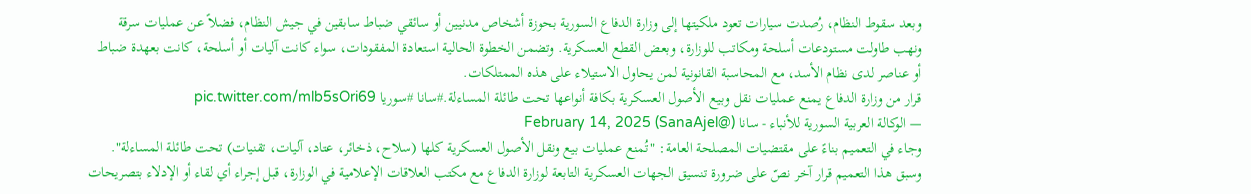وبعد سقوط النظام، رُصدت سيارات تعود ملكيتها إلى وزارة الدفاع السورية بحوزة أشخاص مدنيين أو سائقي ضباط سابقين في جيش النظام، فضلاً عن عمليات سرقة ونهب طاولت مستودعات أسلحة ومكاتب للوزارة، وبعض القطع العسكرية. وتضمن الخطوة الحالية استعادة المفقودات، سواء كانت آليات أو أسلحة، كانت بعهدة ضباط أو عناصر لدى نظام الأسد، مع المحاسبة القانونية لمن يحاول الاستيلاء على هذه الممتلكات.
قرار من وزارة الدفاع يمنع عمليات نقل وبيع الأصول العسكرية بكافة أنواعها تحت طائلة المساءلة.#سانا #سوريا pic.twitter.com/mlb5sOri69
— الوكالة العربية السورية للأنباء - سانا (@SanaAjel) February 14, 2025
وجاء في التعميم بناءً على مقتضيات المصلحة العامة: "تُمنع عمليات بيع ونقل الأصول العسكرية كلها (سلاح، ذخائر، عتاد، آليات، تقنيات) تحت طائلة المساءلة". وسبق هذا التعميم قرار آخر نصّ على ضرورة تنسيق الجهات العسكرية التابعة لوزارة الدفاع مع مكتب العلاقات الإعلامية في الوزارة، قبل إجراء أي لقاء أو الإدلاء بتصريحات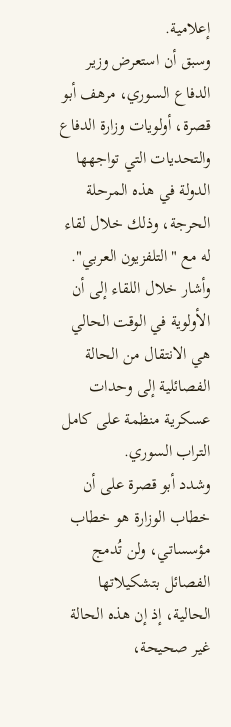إعلامية.
وسبق أن استعرض وزير الدفاع السوري، مرهف أبو قصرة، أولويات وزارة الدفاع والتحديات التي تواجهها الدولة في هذه المرحلة الحرجة، وذلك خلال لقاء له مع "التلفزيون العربي". وأشار خلال اللقاء إلى أن الأولوية في الوقت الحالي هي الانتقال من الحالة الفصائلية إلى وحدات عسكرية منظمة على كامل التراب السوري.
وشدد أبو قصرة على أن خطاب الوزارة هو خطاب مؤسساتي، ولن تُدمج الفصائل بتشكيلاتها الحالية، إذ إن هذه الحالة غير صحيحة،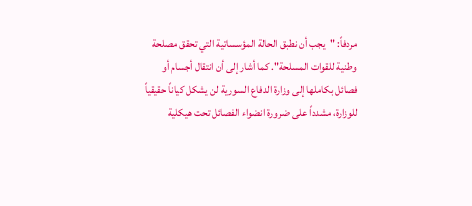مردفاً: "يجب أن نطبق الحالة المؤسساتية التي تحقق مصلحة وطنية للقوات المسلحة". كما أشار إلى أن انتقال أجسام أو فصائل بكاملها إلى وزارة الدفاع السورية لن يشكل كياناً حقيقياً للوزارة، مشدداً على ضرورة انضواء الفصائل تحت هيكلية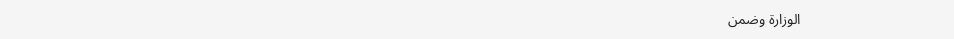الوزارة وضمن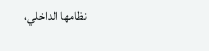نظامها الداخلي،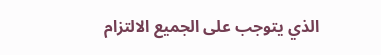الذي يتوجب على الجميع الالتزام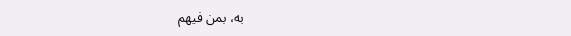به، بمن فيهم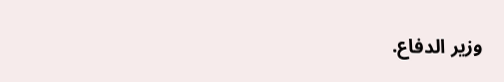وزير الدفاع.